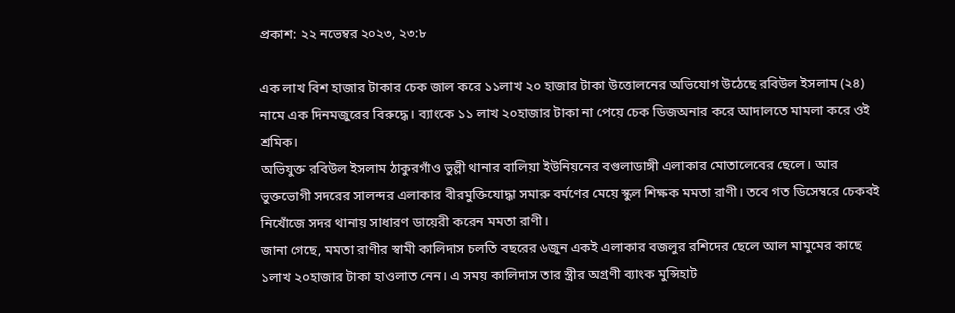প্রকাশ: ২২ নভেম্বর ২০২৩, ২৩:৮

এক লাখ বিশ হাজার টাকার চেক জাল করে ১১লাখ ২০ হাজার টাকা উত্তোলনের অভিযোগ উঠেছে রবিউল ইসলাম (২৪) নামে এক দিনমজুরের বিরুদ্ধে। ব্যাংকে ১১ লাখ ২০হাজার টাকা না পেয়ে চেক ডিজঅনার করে আদালতে মামলা করে ওই শ্রমিক।
অভিযুক্ত রবিউল ইসলাম ঠাকুরগাঁও ভুল্লী থানার বালিয়া ইউনিয়নের বগুলাডাঙ্গী এলাকার মোতালেবের ছেলে। আর ভুক্তভোগী সদরের সালন্দর এলাকার বীরমুক্তিযোদ্ধা সমারু বর্মণের মেয়ে স্কুল শিক্ষক মমতা রাণী। তবে গত ডিসেম্বরে চেকবই নিখোঁজে সদর থানায় সাধারণ ডায়েরী করেন মমতা রাণী।
জানা গেছে, মমতা রাণীর স্বামী কালিদাস চলতি বছরের ৬জুন একই এলাকার বজলুর রশিদের ছেলে আল মামুমের কাছে ১লাখ ২০হাজার টাকা হাওলাত নেন। এ সময় কালিদাস তার স্ত্রীর অগ্রণী ব্যাংক মুন্সিহাট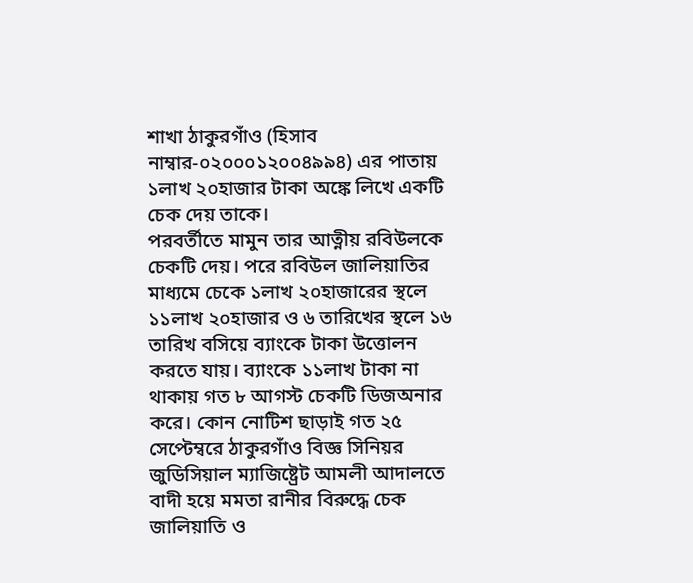শাখা ঠাকুরগাঁও (হিসাব নাম্বার-০২০০০১২০০৪৯৯৪) এর পাতায় ১লাখ ২০হাজার টাকা অঙ্কে লিখে একটি চেক দেয় তাকে।
পরবর্তীতে মামুন তার আত্নীয় রবিউলকে চেকটি দেয়। পরে রবিউল জালিয়াতির মাধ্যমে চেকে ১লাখ ২০হাজারের স্থলে ১১লাখ ২০হাজার ও ৬ তারিখের স্থলে ১৬ তারিখ বসিয়ে ব্যাংকে টাকা উত্তোলন করতে যায়। ব্যাংকে ১১লাখ টাকা না থাকায় গত ৮ আগস্ট চেকটি ডিজঅনার করে। কোন নোটিশ ছাড়াই গত ২৫ সেপ্টেম্বরে ঠাকুরগাঁও বিজ্ঞ সিনিয়র জুডিসিয়াল ম্যাজিষ্ট্রেট আমলী আদালতে বাদী হয়ে মমতা রানীর বিরুদ্ধে চেক জালিয়াতি ও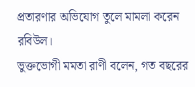প্রতারণার অভিযোগ তুলে মামলা করেন রবিউল।
ভুক্তভোগী মমতা রাণী বলেন, গত বছরের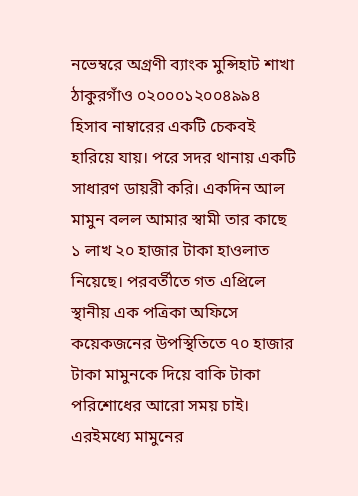নভেম্বরে অগ্রণী ব্যাংক মুন্সিহাট শাখা ঠাকুরগাঁও ০২০০০১২০০৪৯৯৪ হিসাব নাম্বারের একটি চেকবই হারিয়ে যায়। পরে সদর থানায় একটি সাধারণ ডায়রী করি। একদিন আল মামুন বলল আমার স্বামী তার কাছে ১ লাখ ২০ হাজার টাকা হাওলাত নিয়েছে। পরবর্তীতে গত এপ্রিলে স্থানীয় এক পত্রিকা অফিসে কয়েকজনের উপস্থিতিতে ৭০ হাজার টাকা মামুনকে দিয়ে বাকি টাকা পরিশোধের আরো সময় চাই। এরইমধ্যে মামুনের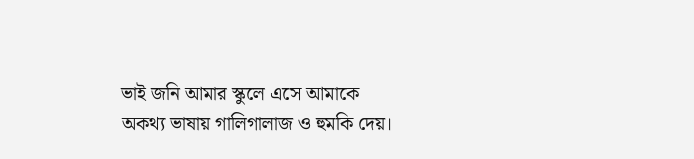ভাই জনি আমার স্কুলে এসে আমাকে অকথ্য ভাষায় গালিগালাজ ও হুমকি দেয়।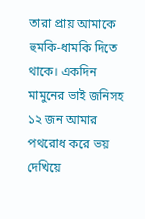তারা প্রায় আমাকে হুমকি-ধামকি দিতে থাকে। একদিন মামুনের ভাই জনিসহ ১২ জন আমার পথরোধ করে ভয় দেখিয়ে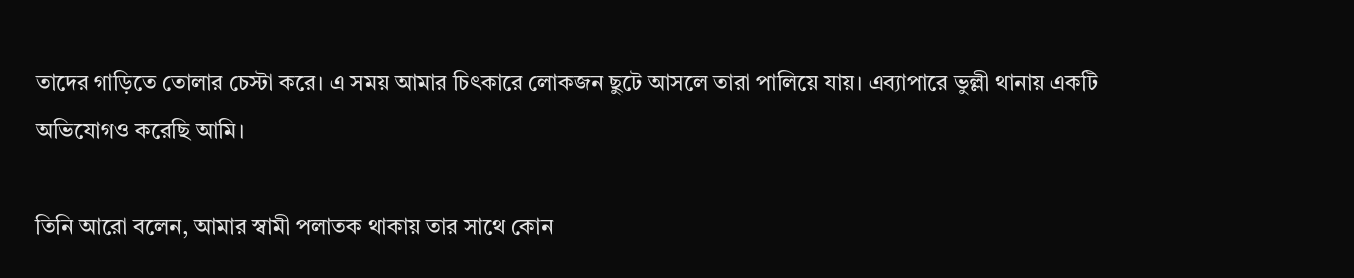তাদের গাড়িতে তোলার চেস্টা করে। এ সময় আমার চিৎকারে লোকজন ছুটে আসলে তারা পালিয়ে যায়। এব্যাপারে ভুল্লী থানায় একটি অভিযোগও করেছি আমি।

তিনি আরো বলেন, আমার স্বামী পলাতক থাকায় তার সাথে কোন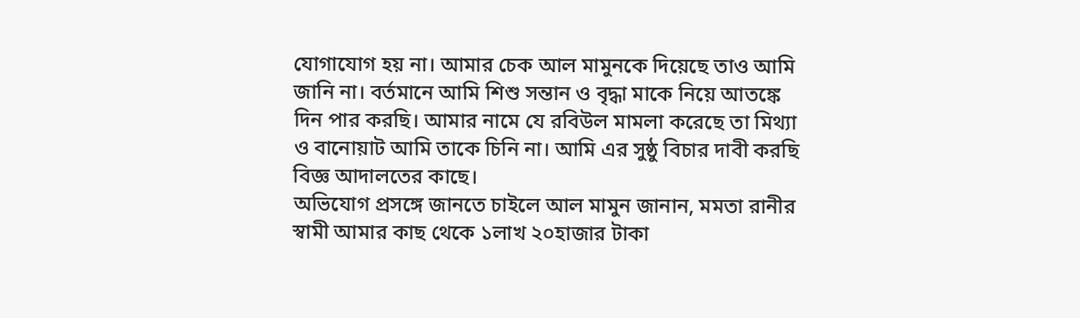যোগাযোগ হয় না। আমার চেক আল মামুনকে দিয়েছে তাও আমি জানি না। বর্তমানে আমি শিশু সন্তান ও বৃদ্ধা মাকে নিয়ে আতঙ্কে দিন পার করছি। আমার নামে যে রবিউল মামলা করেছে তা মিথ্যা ও বানোয়াট আমি তাকে চিনি না। আমি এর সুষ্ঠু বিচার দাবী করছি বিজ্ঞ আদালতের কাছে।
অভিযোগ প্রসঙ্গে জানতে চাইলে আল মামুন জানান, মমতা রানীর স্বামী আমার কাছ থেকে ১লাখ ২০হাজার টাকা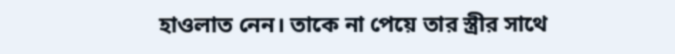হাওলাত নেন। তাকে না পেয়ে তার স্ত্রীর সাথে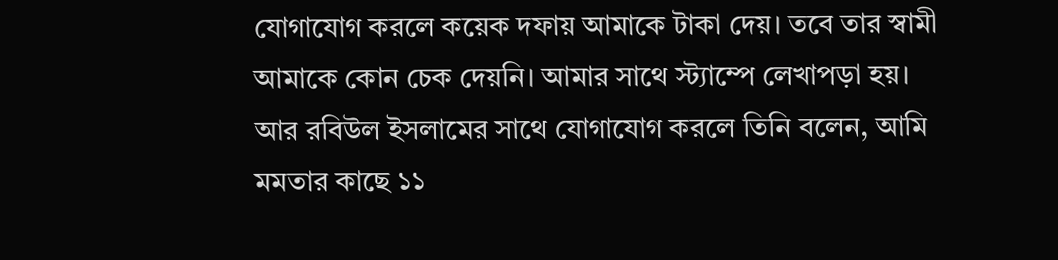যোগাযোগ করলে কয়েক দফায় আমাকে টাকা দেয়। তবে তার স্বামী আমাকে কোন চেক দেয়নি। আমার সাথে স্ট্যাম্পে লেখাপড়া হয়।
আর রবিউল ইসলামের সাথে যোগাযোগ করলে তিনি বলেন, আমি মমতার কাছে ১১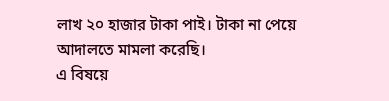লাখ ২০ হাজার টাকা পাই। টাকা না পেয়ে আদালতে মামলা করেছি।
এ বিষয়ে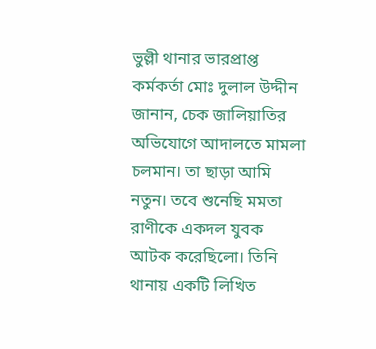ভুল্লী থানার ভারপ্রাপ্ত কর্মকর্তা মোঃ দুলাল উদ্দীন জানান, চেক জালিয়াতির অভিযোগে আদালতে মামলা চলমান। তা ছাড়া আমি নতুন। তবে শুনেছি মমতা রাণীকে একদল যুবক আটক করেছিলো। তিনি থানায় একটি লিখিত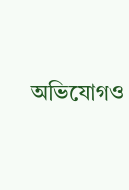অভিযোগও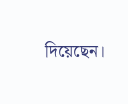দিয়েছেন।